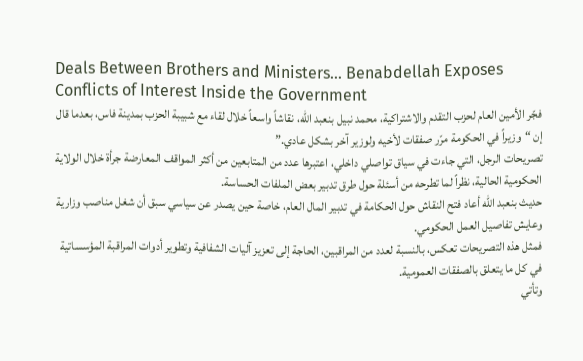Deals Between Brothers and Ministers… Benabdellah Exposes Conflicts of Interest Inside the Government
فجّر الأمين العام لحزب التقدم والاشتراكية، محمد نبيل بنعبد الله، نقاشاً واسعاً خلال لقاء مع شبيبة الحزب بمدينة فاس، بعدما قال إن “وزيراً في الحكومة مرّر صفقات لأخيه ولوزير آخر بشكل عادي.”
تصريحات الرجل، التي جاءت في سياق تواصلي داخلي، اعتبرها عدد من المتابعين من أكثر المواقف المعارضة جرأة خلال الولاية الحكومية الحالية، نظراً لما تطرحه من أسئلة حول طرق تدبير بعض الملفات الحساسة.
حديث بنعبد الله أعاد فتح النقاش حول الحكامة في تدبير المال العام، خاصة حين يصدر عن سياسي سبق أن شغل مناصب وزارية وعايش تفاصيل العمل الحكومي.
فمثل هذه التصريحات تعكس، بالنسبة لعدد من المراقبين، الحاجة إلى تعزيز آليات الشفافية وتطوير أدوات المراقبة المؤسساتية في كل ما يتعلق بالصفقات العمومية.
وتأتي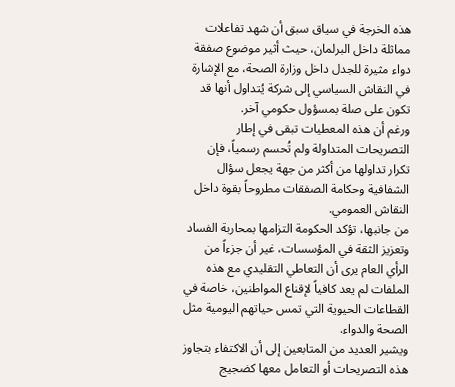هذه الخرجة في سياق سبق أن شهد تفاعلات مماثلة داخل البرلمان، حيث أثير موضوع صفقة دواء مثيرة للجدل داخل وزارة الصحة، مع الإشارة في النقاش السياسي إلى شركة يُتداول أنها قد تكون على صلة بمسؤول حكومي آخر.
ورغم أن هذه المعطيات تبقى في إطار التصريحات المتداولة ولم تُحسم رسمياً، فإن تكرار تداولها من أكثر من جهة يجعل سؤال الشفافية وحكامة الصفقات مطروحاً بقوة داخل النقاش العمومي.
من جانبها، تؤكد الحكومة التزامها بمحاربة الفساد وتعزيز الثقة في المؤسسات، غير أن جزءاً من الرأي العام يرى أن التعاطي التقليدي مع هذه الملفات لم يعد كافياً لإقناع المواطنين، خاصة في القطاعات الحيوية التي تمس حياتهم اليومية مثل الصحة والدواء.
ويشير العديد من المتابعين إلى أن الاكتفاء بتجاوز هذه التصريحات أو التعامل معها كضجيج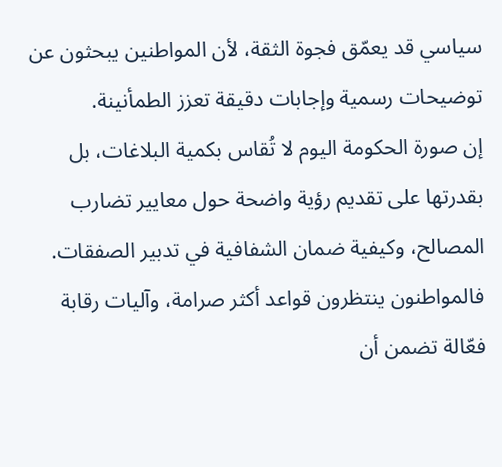سياسي قد يعمّق فجوة الثقة، لأن المواطنين يبحثون عن توضيحات رسمية وإجابات دقيقة تعزز الطمأنينة.
إن صورة الحكومة اليوم لا تُقاس بكمية البلاغات، بل بقدرتها على تقديم رؤية واضحة حول معايير تضارب المصالح، وكيفية ضمان الشفافية في تدبير الصفقات.
فالمواطنون ينتظرون قواعد أكثر صرامة، وآليات رقابة فعّالة تضمن أن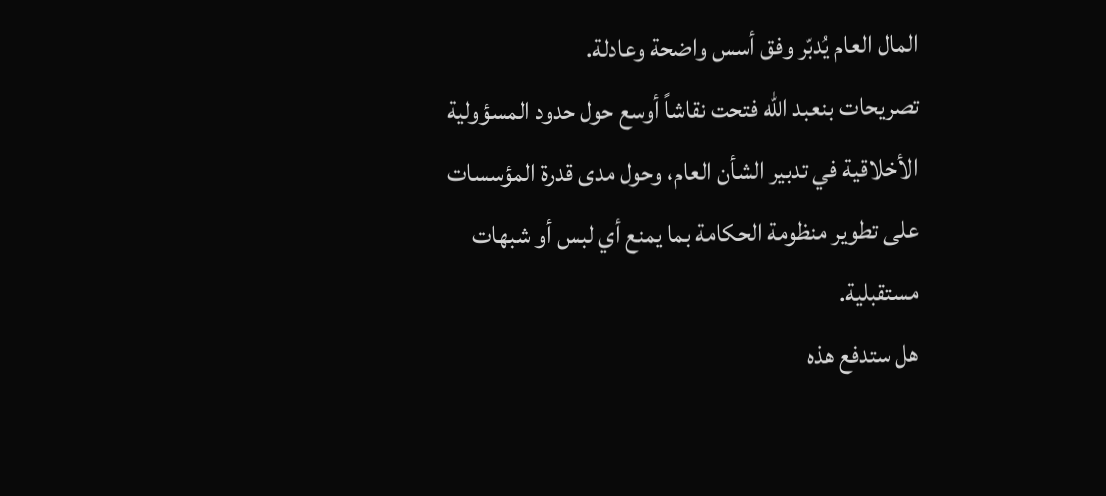المال العام يُدبّر وفق أسس واضحة وعادلة.
تصريحات بنعبد الله فتحت نقاشاً أوسع حول حدود المسؤولية الأخلاقية في تدبير الشأن العام، وحول مدى قدرة المؤسسات على تطوير منظومة الحكامة بما يمنع أي لبس أو شبهات مستقبلية.
هل ستدفع هذه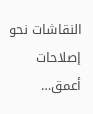النقاشات نحو إصلاحات أعمق…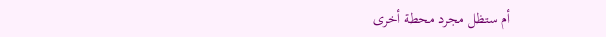أم ستظل مجرد محطة أخرى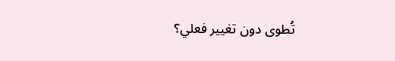تُطوى دون تغيير فعلي؟